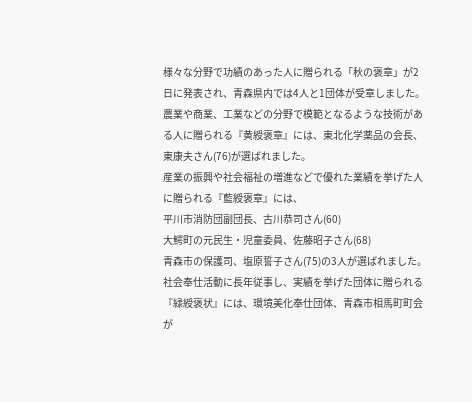様々な分野で功績のあった人に贈られる「秋の褒章」が2日に発表され、青森県内では4人と1団体が受章しました。
農業や商業、工業などの分野で模範となるような技術がある人に贈られる『黄綬褒章』には、東北化学薬品の会長、東康夫さん(76)が選ばれました。
産業の振興や社会福祉の増進などで優れた業績を挙げた人に贈られる『藍綬褒章』には、
平川市消防団副団長、古川恭司さん(60)
大鰐町の元民生・児童委員、佐藤昭子さん(68)
青森市の保護司、塩原誓子さん(75)の3人が選ばれました。
社会奉仕活動に長年従事し、実績を挙げた団体に贈られる『緑綬褒状』には、環境美化奉仕団体、青森市相馬町町会が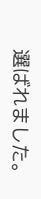選ばれました。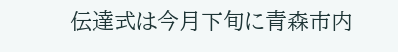伝達式は今月下旬に青森市内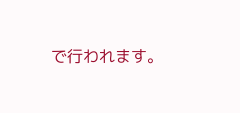で行われます。